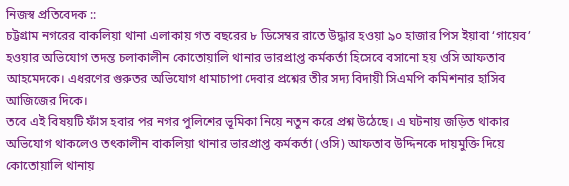নিজস্ব প্রতিবেদক ::
চট্টগ্রাম নগরের বাকলিয়া থানা এলাকায় গত বছরের ৮ ডিসেম্বর রাতে উদ্ধার হওয়া ৯০ হাজার পিস ইয়াবা ‘গায়েব’ হওয়ার অভিযোগ তদন্ত চলাকালীন কোতোয়ালি থানার ভারপ্রাপ্ত কর্মকর্তা হিসেবে বসানো হয় ওসি আফতাব আহমেদকে। এধরণের গুরুতর অভিযোগ ধামাচাপা দেবার প্রশ্নের তীর সদ্য বিদায়ী সিএমপি কমিশনার হাসিব আজিজের দিকে।
তবে এই বিষয়টি ফাঁস হবার পর নগর পুলিশের ভূমিকা নিয়ে নতুন করে প্রশ্ন উঠেছে। এ ঘটনায় জড়িত থাকার অভিযোগ থাকলেও তৎকালীন বাকলিয়া থানার ভারপ্রাপ্ত কর্মকর্তা (ওসি) আফতাব উদ্দিনকে দায়মুক্তি দিয়ে কোতোয়ালি থানায়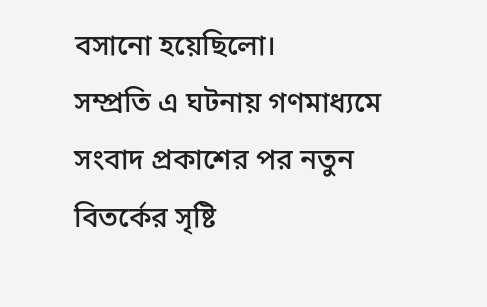বসানো হয়েছিলো।
সম্প্রতি এ ঘটনায় গণমাধ্যমে সংবাদ প্রকাশের পর নতুন বিতর্কের সৃষ্টি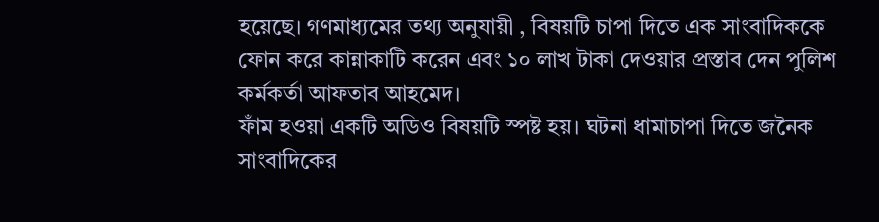হয়েছে। গণমাধ্যমের তথ্য অনুযায়ী , বিষয়টি চাপা দিতে এক সাংবাদিককে ফোন করে কান্নাকাটি করেন এবং ১০ লাখ টাকা দেওয়ার প্রস্তাব দেন পুলিশ কর্মকর্তা আফতাব আহমেদ।
ফাঁম হওয়া একটি অডিও বিষয়টি স্পষ্ট হয়। ঘটনা ধামাচাপা দিতে জনৈক সাংবাদিকের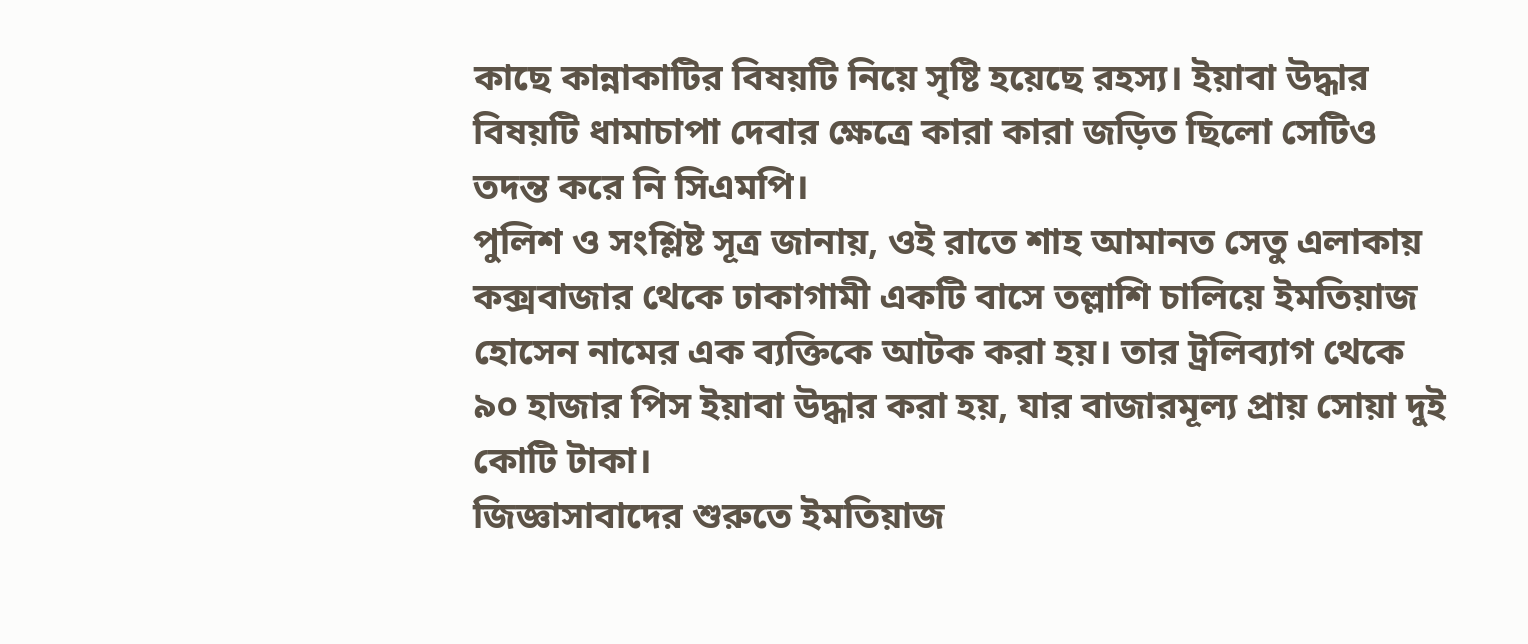কাছে কান্নাকাটির বিষয়টি নিয়ে সৃষ্টি হয়েছে রহস্য। ইয়াবা উদ্ধার বিষয়টি ধামাচাপা দেবার ক্ষেত্রে কারা কারা জড়িত ছিলো সেটিও তদন্ত করে নি সিএমপি।
পুলিশ ও সংশ্লিষ্ট সূত্র জানায়, ওই রাতে শাহ আমানত সেতু এলাকায় কক্সবাজার থেকে ঢাকাগামী একটি বাসে তল্লাশি চালিয়ে ইমতিয়াজ হোসেন নামের এক ব্যক্তিকে আটক করা হয়। তার ট্রলিব্যাগ থেকে ৯০ হাজার পিস ইয়াবা উদ্ধার করা হয়, যার বাজারমূল্য প্রায় সোয়া দুই কোটি টাকা।
জিজ্ঞাসাবাদের শুরুতে ইমতিয়াজ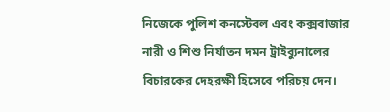নিজেকে পুলিশ কনস্টেবল এবং কক্সবাজার নারী ও শিশু নির্যাতন দমন ট্রাইব্যুনালের বিচারকের দেহরক্ষী হিসেবে পরিচয় দেন।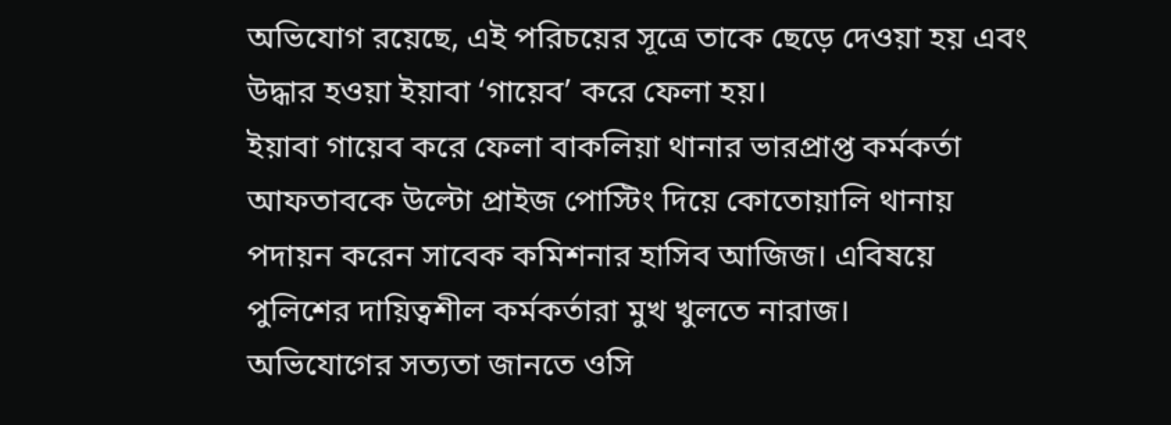অভিযোগ রয়েছে, এই পরিচয়ের সূত্রে তাকে ছেড়ে দেওয়া হয় এবং উদ্ধার হওয়া ইয়াবা ‘গায়েব’ করে ফেলা হয়।
ইয়াবা গায়েব করে ফেলা বাকলিয়া থানার ভারপ্রাপ্ত কর্মকর্তা আফতাবকে উল্টো প্রাইজ পোস্টিং দিয়ে কোতোয়ালি থানায় পদায়ন করেন সাবেক কমিশনার হাসিব আজিজ। এবিষয়ে পুলিশের দায়িত্বশীল কর্মকর্তারা মুখ খুলতে নারাজ।
অভিযোগের সত্যতা জানতে ওসি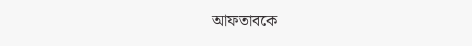আফতাবকে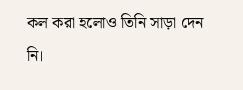কল করা হলোও তিনি সাড়া দেন নি।